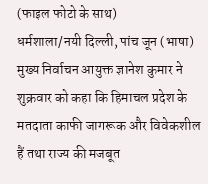(फाइल फोटो के साथ)
धर्मशाला/नयी दिल्ली, पांच जून (भाषा) मुख्य निर्वाचन आयुक्त ज्ञानेश कुमार ने शुक्रवार को कहा कि हिमाचल प्रदेश के मतदाता काफी जागरूक और विवेकशील हैं तथा राज्य की मजबूत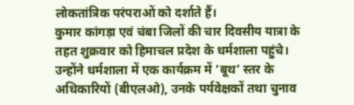लोकतांत्रिक परंपराओं को दर्शाते हैं।
कुमार कांगड़ा एवं चंबा जिलों की चार दिवसीय यात्रा के तहत शुक्रवार को हिमाचल प्रदेश के धर्मशाला पहुंचे।
उन्होंने धर्मशाला में एक कार्यक्रम में ‘बूथ’ स्तर के अधिकारियों (बीएलओ), उनके पर्यवेक्षकों तथा चुनाव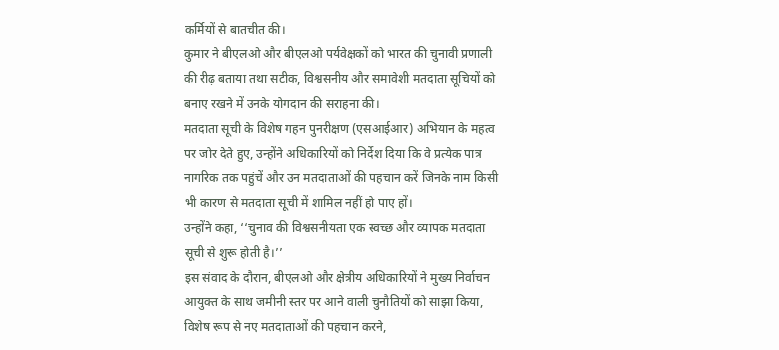कर्मियों से बातचीत की।
कुमार ने बीएलओ और बीएलओ पर्यवेक्षकों को भारत की चुनावी प्रणाली की रीढ़ बताया तथा सटीक, विश्वसनीय और समावेशी मतदाता सूचियों को बनाए रखने में उनके योगदान की सराहना की।
मतदाता सूची के विशेष गहन पुनरीक्षण (एसआईआर) अभियान के महत्व पर जोर देते हुए, उन्होंने अधिकारियों को निर्देश दिया कि वे प्रत्येक पात्र नागरिक तक पहुंचें और उन मतदाताओं की पहचान करें जिनके नाम किसी भी कारण से मतदाता सूची में शामिल नहीं हो पाए हों।
उन्होंने कहा, ‘‘चुनाव की विश्वसनीयता एक स्वच्छ और व्यापक मतदाता सूची से शुरू होती है।’’
इस संवाद के दौरान, बीएलओ और क्षेत्रीय अधिकारियों ने मुख्य निर्वाचन आयुक्त के साथ जमीनी स्तर पर आने वाली चुनौतियों को साझा किया, विशेष रूप से नए मतदाताओं की पहचान करने,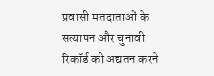प्रवासी मतदाताओं के सत्यापन और चुनावी रिकॉर्ड को अद्यतन करने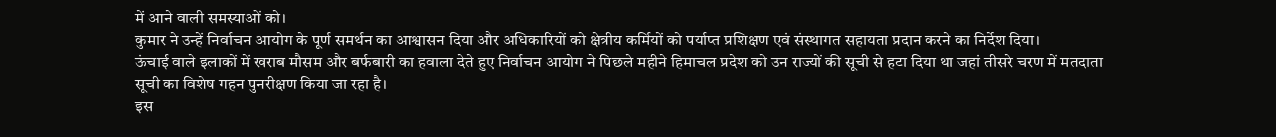में आने वाली समस्याओं को।
कुमार ने उन्हें निर्वाचन आयोग के पूर्ण समर्थन का आश्वासन दिया और अधिकारियों को क्षेत्रीय कर्मियों को पर्याप्त प्रशिक्षण एवं संस्थागत सहायता प्रदान करने का निर्देश दिया।
ऊंचाई वाले इलाकों में खराब मौसम और बर्फबारी का हवाला देते हुए निर्वाचन आयोग ने पिछले महीने हिमाचल प्रदेश को उन राज्यों की सूची से हटा दिया था जहां तीसरे चरण में मतदाता सूची का विशेष गहन पुनरीक्षण किया जा रहा है।
इस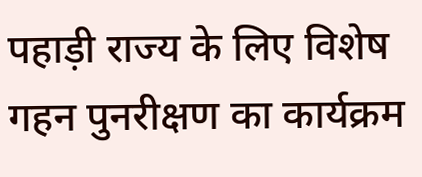पहाड़ी राज्य के लिए विशेष गहन पुनरीक्षण का कार्यक्रम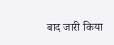बाद जारी किया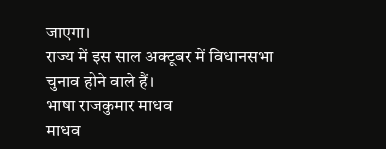जाएगा।
राज्य में इस साल अक्टूबर में विधानसभा चुनाव होने वाले हैं।
भाषा राजकुमार माधव
माधव